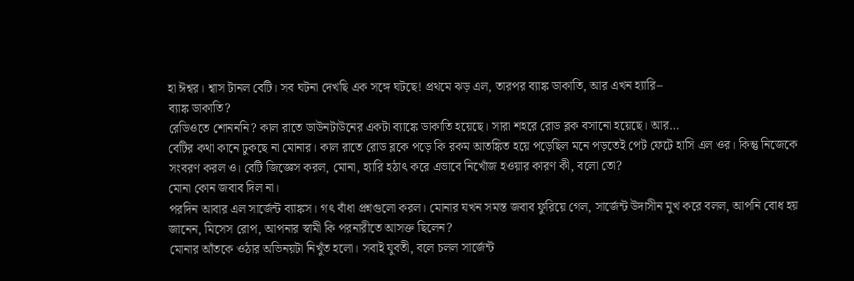হা ঈশ্বর। শ্বাস টানল বেটি। সব ঘটনা দেখছি এক সঙ্গে ঘটছে! প্রথমে ঝড় এল, তারপর ব্যাঙ্ক ডাকাতি, আর এখন হ্যারি–
ব্যাঙ্ক ডাকাতি?
রেডিওতে শোনননি? কাল রাতে ডাউনটাউনের একটা ব্যাঙ্কে ডাকাতি হয়েছে। সারা শহরে রোড ব্লক বসানো হয়েছে। আর…
বেটির কথা কানে ঢুকছে না মোনার। কাল রাতে রোড ব্লকে পড়ে কি রকম আতঙ্কিত হয়ে পড়েছিল মনে পড়তেই পেট ফেটে হাসি এল ওর। কিন্তু নিজেকে সংবরণ করল ও। বেটি জিজ্ঞেস করল, মোনা, হ্যারি হঠাৎ করে এভাবে নিখোঁজ হওয়ার কারণ কী, বলো তো?
মোনা কোন জবাব দিল না।
পরদিন আবার এল সার্জেন্ট ব্যাঙ্কস। গৎ বাঁধা প্রশ্নগুলো করল। মোনার যখন সমস্ত জবাব ফুরিয়ে গেল, সার্জেন্ট উদাসীন মুখ করে বলল, আপনি বোধ হয় জানেন, মিসেস রোপ, আপনার স্বামী কি পরনারীতে আসক্ত ছিলেন?
মোনার আঁতকে ওঠার অভিনয়টা নিখুঁত হলো। সবাই যুবতী, বলে চলল সার্জেন্ট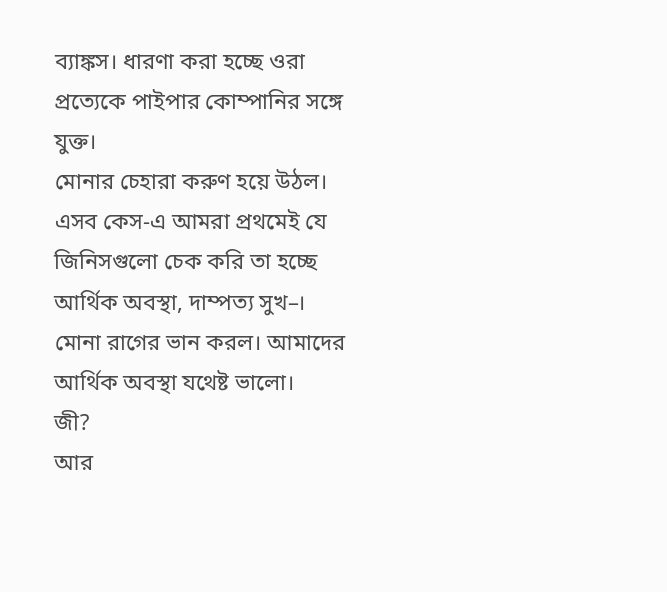ব্যাঙ্কস। ধারণা করা হচ্ছে ওরা প্রত্যেকে পাইপার কোম্পানির সঙ্গে যুক্ত।
মোনার চেহারা করুণ হয়ে উঠল।
এসব কেস-এ আমরা প্রথমেই যে জিনিসগুলো চেক করি তা হচ্ছে আর্থিক অবস্থা, দাম্পত্য সুখ–।
মোনা রাগের ভান করল। আমাদের আর্থিক অবস্থা যথেষ্ট ভালো।
জী?
আর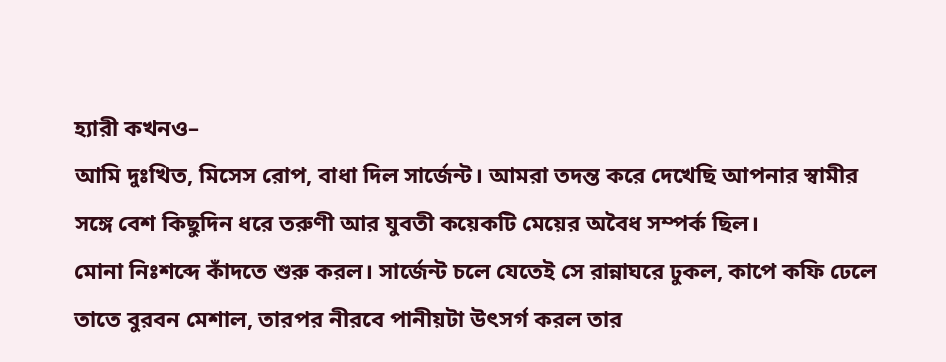হ্যারী কখনও–
আমি দুঃখিত, মিসেস রোপ, বাধা দিল সার্জেন্ট। আমরা তদন্ত করে দেখেছি আপনার স্বামীর সঙ্গে বেশ কিছুদিন ধরে তরুণী আর যুবতী কয়েকটি মেয়ের অবৈধ সম্পর্ক ছিল।
মোনা নিঃশব্দে কাঁদতে শুরু করল। সার্জেন্ট চলে যেতেই সে রান্নাঘরে ঢুকল, কাপে কফি ঢেলে তাতে বুরবন মেশাল, তারপর নীরবে পানীয়টা উৎসর্গ করল তার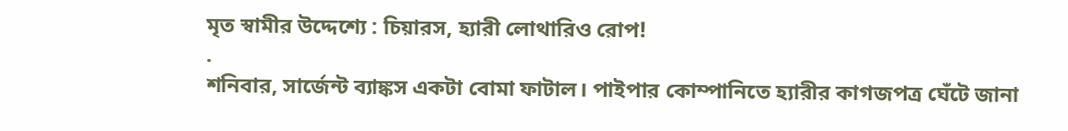মৃত স্বামীর উদ্দেশ্যে : চিয়ারস, হ্যারী লোথারিও রোপ!
.
শনিবার, সার্জেন্ট ব্যাঙ্কস একটা বোমা ফাটাল। পাইপার কোম্পানিতে হ্যারীর কাগজপত্র ঘেঁটে জানা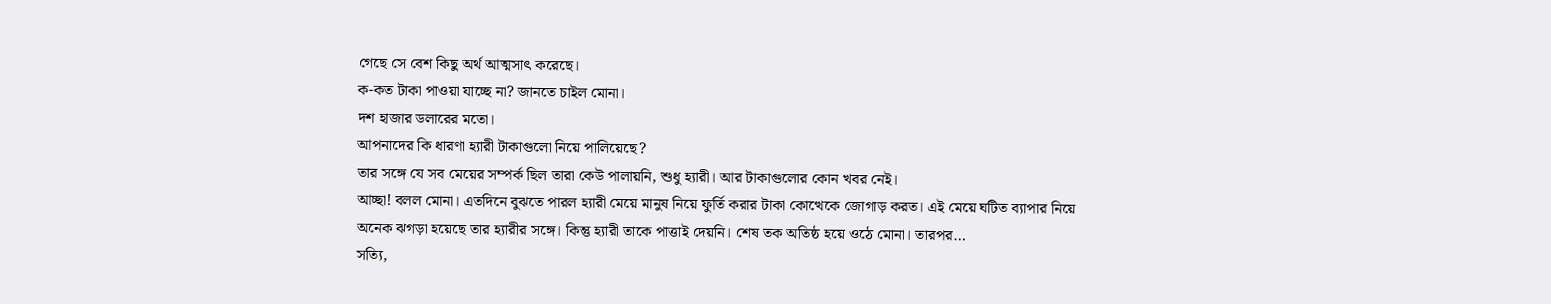গেছে সে বেশ কিছু অর্থ আত্মসাৎ করেছে।
ক-কত টাকা পাওয়া যাচ্ছে না? জানতে চাইল মোনা।
দশ হাজার ডলারের মতো।
আপনাদের কি ধারণা হ্যারী টাকাগুলো নিয়ে পালিয়েছে?
তার সঙ্গে যে সব মেয়ের সম্পর্ক ছিল তারা কেউ পালায়নি, শুধু হ্যারী। আর টাকাগুলোর কোন খবর নেই।
আচ্ছা! বলল মোনা। এতদিনে বুঝতে পারল হ্যারী মেয়ে মানুষ নিয়ে ফুর্তি করার টাকা কোত্থেকে জোগাড় করত। এই মেয়ে ঘটিত ব্যাপার নিয়ে অনেক ঝগড়া হয়েছে তার হ্যারীর সঙ্গে। কিন্তু হ্যারী তাকে পাত্তাই দেয়নি। শেষ তক অতিষ্ঠ হয়ে ওঠে মোনা। তারপর…
সত্যি,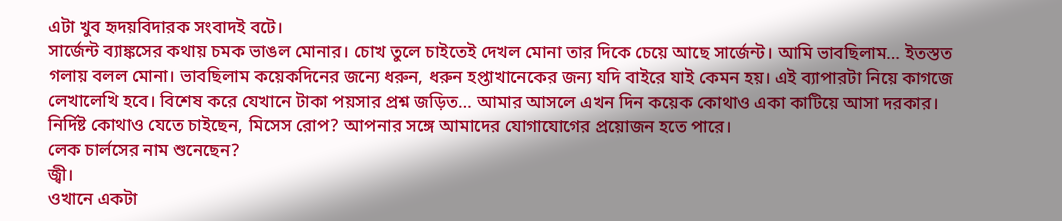এটা খুব হৃদয়বিদারক সংবাদই বটে।
সার্জেন্ট ব্যাঙ্কসের কথায় চমক ভাঙল মোনার। চোখ তুলে চাইতেই দেখল মোনা তার দিকে চেয়ে আছে সার্জেন্ট। আমি ভাবছিলাম… ইতস্তত গলায় বলল মোনা। ভাবছিলাম কয়েকদিনের জন্যে ধরুন, ধরুন হপ্তাখানেকের জন্য যদি বাইরে যাই কেমন হয়। এই ব্যাপারটা নিয়ে কাগজে লেখালেখি হবে। বিশেষ করে যেখানে টাকা পয়সার প্রশ্ন জড়িত… আমার আসলে এখন দিন কয়েক কোথাও একা কাটিয়ে আসা দরকার।
নির্দিষ্ট কোথাও যেতে চাইছেন, মিসেস রোপ? আপনার সঙ্গে আমাদের যোগাযোগের প্রয়োজন হতে পারে।
লেক চার্লসের নাম শুনেছেন?
জ্বী।
ওখানে একটা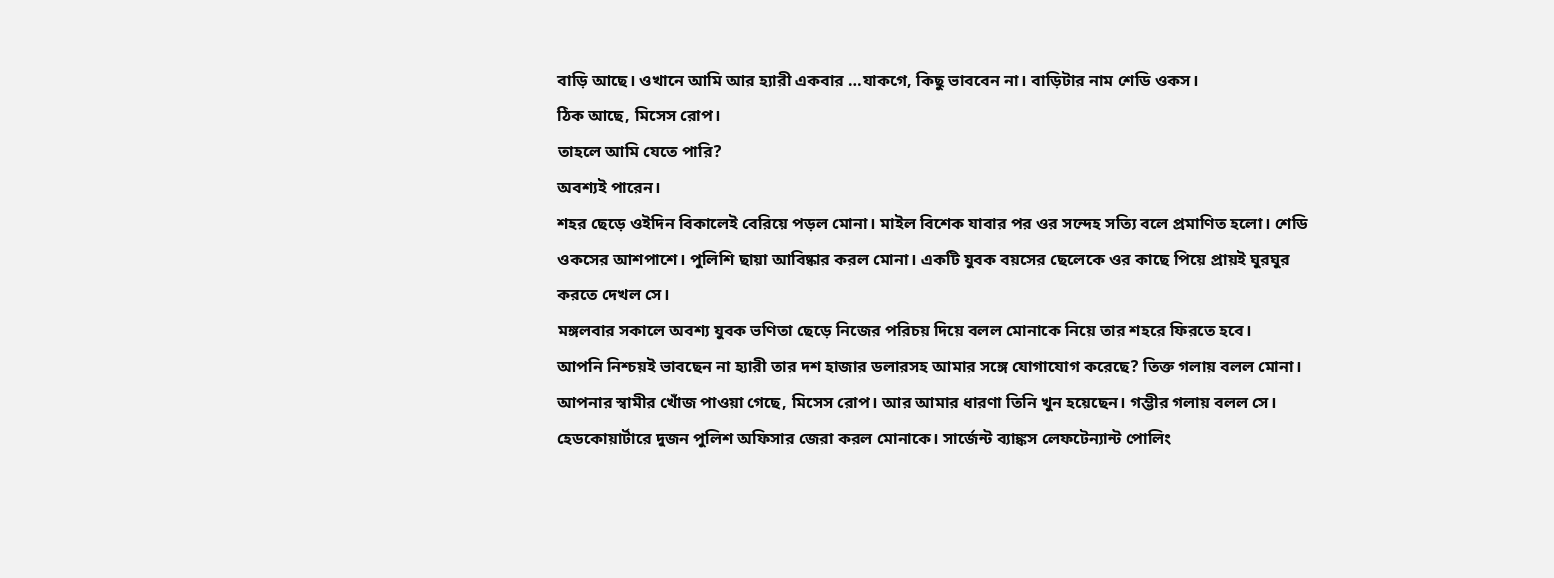বাড়ি আছে। ওখানে আমি আর হ্যারী একবার …যাকগে, কিছু ভাববেন না। বাড়িটার নাম শেডি ওকস।
ঠিক আছে, মিসেস রোপ।
তাহলে আমি যেতে পারি?
অবশ্যই পারেন।
শহর ছেড়ে ওইদিন বিকালেই বেরিয়ে পড়ল মোনা। মাইল বিশেক যাবার পর ওর সন্দেহ সত্যি বলে প্রমাণিত হলো। শেডি ওকসের আশপাশে। পুলিশি ছায়া আবিষ্কার করল মোনা। একটি যুবক বয়সের ছেলেকে ওর কাছে পিয়ে প্রায়ই ঘুরঘুর করতে দেখল সে।
মঙ্গলবার সকালে অবশ্য যুবক ভণিতা ছেড়ে নিজের পরিচয় দিয়ে বলল মোনাকে নিয়ে তার শহরে ফিরতে হবে।
আপনি নিশ্চয়ই ভাবছেন না হ্যারী তার দশ হাজার ডলারসহ আমার সঙ্গে যোগাযোগ করেছে? তিক্ত গলায় বলল মোনা।
আপনার স্বামীর খোঁজ পাওয়া গেছে, মিসেস রোপ। আর আমার ধারণা তিনি খুন হয়েছেন। গম্ভীর গলায় বলল সে।
হেডকোয়ার্টারে দুজন পুলিশ অফিসার জেরা করল মোনাকে। সার্জেন্ট ব্যাঙ্কস লেফটেন্যান্ট পোলিং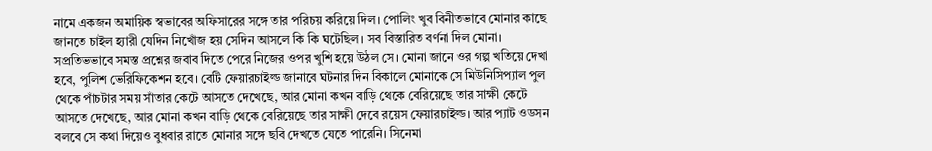নামে একজন অমায়িক স্বভাবের অফিসারের সঙ্গে তার পরিচয় করিয়ে দিল। পোলিং খুব বিনীতভাবে মোনার কাছে জানতে চাইল হ্যারী যেদিন নিখোঁজ হয় সেদিন আসলে কি কি ঘটেছিল। সব বিস্তারিত বর্ণনা দিল মোনা।
সপ্রতিভভাবে সমস্ত প্রশ্নের জবাব দিতে পেরে নিজের ওপর খুশি হয়ে উঠল সে। মোনা জানে ওর গল্প খতিয়ে দেখা হবে, পুলিশ ভেরিফিকেশন হবে। বেটি ফেয়ারচাইল্ড জানাবে ঘটনার দিন বিকালে মোনাকে সে মিউনিসিপ্যাল পুল থেকে পাঁচটার সময় সাঁতার কেটে আসতে দেখেছে, আর মোনা কখন বাড়ি থেকে বেরিয়েছে তার সাক্ষী কেটে আসতে দেখেছে, আর মোনা কখন বাড়ি থেকে বেরিয়েছে তার সাক্ষী দেবে রয়েস ফেয়ারচাইল্ড। আর প্যাট ওডসন বলবে সে কথা দিয়েও বুধবার রাতে মোনার সঙ্গে ছবি দেখতে যেতে পারেনি। সিনেমা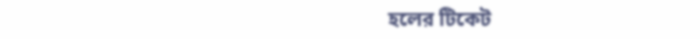হলের টিকেট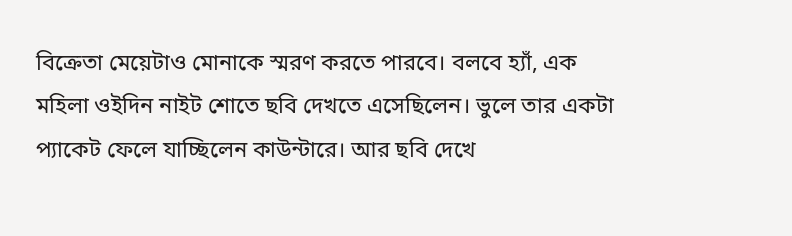বিক্রেতা মেয়েটাও মোনাকে স্মরণ করতে পারবে। বলবে হ্যাঁ, এক মহিলা ওইদিন নাইট শোতে ছবি দেখতে এসেছিলেন। ভুলে তার একটা প্যাকেট ফেলে যাচ্ছিলেন কাউন্টারে। আর ছবি দেখে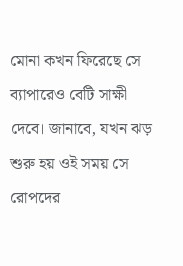মোনা কখন ফিরেছে সে ব্যাপারেও বেটি সাক্ষী দেবে। জানাবে, যখন ঝড় শুরু হয় ওই সময় সে রোপদের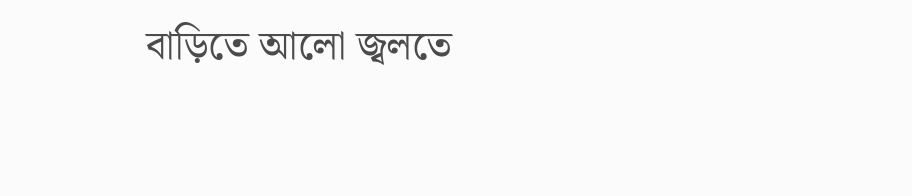বাড়িতে আলো জ্বলতে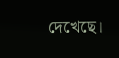দেখেছে।